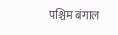पश्चिम बंगाल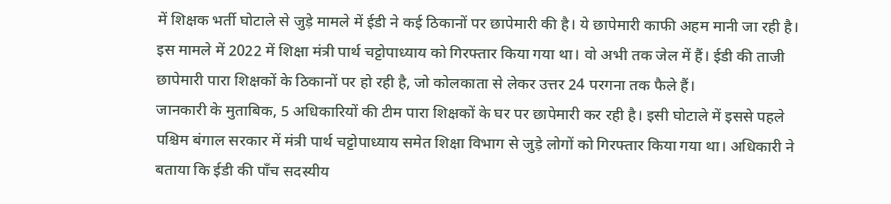में शिक्षक भर्ती घोटाले से जुड़े मामले में ईडी ने कई ठिकानों पर छापेमारी की है। ये छापेमारी काफी अहम मानी जा रही है। इस मामले में 2022 में शिक्षा मंत्री पार्थ चट्टोपाध्याय को गिरफ्तार किया गया था। वो अभी तक जेल में हैं। ईडी की ताजी छापेमारी पारा शिक्षकों के ठिकानों पर हो रही है, जो कोलकाता से लेकर उत्तर 24 परगना तक फैले हैं।
जानकारी के मुताबिक, 5 अधिकारियों की टीम पारा शिक्षकों के घर पर छापेमारी कर रही है। इसी घोटाले में इससे पहले पश्चिम बंगाल सरकार में मंत्री पार्थ चट्टोपाध्याय समेत शिक्षा विभाग से जुड़े लोगों को गिरफ्तार किया गया था। अधिकारी ने बताया कि ईडी की पाँच सदस्यीय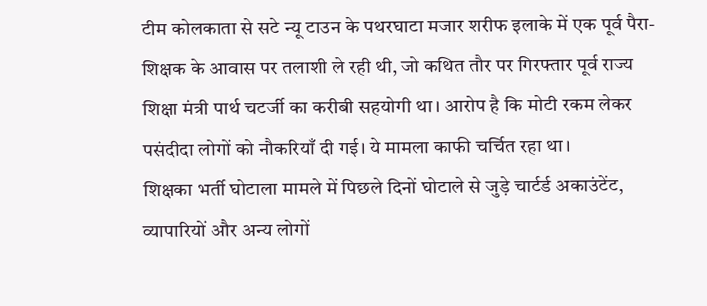टीम कोलकाता से सटे न्यू टाउन के पथरघाटा मजार शरीफ इलाके में एक पूर्व पैरा-शिक्षक के आवास पर तलाशी ले रही थी, जो कथित तौर पर गिरफ्तार पूर्व राज्य शिक्षा मंत्री पार्थ चटर्जी का करीबी सहयोगी था। आरोप है कि मोटी रकम लेकर पसंदीदा लोगों को नौकरियाँ दी गई। ये मामला काफी चर्चित रहा था।
शिक्षका भर्ती घोटाला मामले में पिछले दिनों घोटाले से जुड़े चार्टर्ड अकाउंटेंट, व्यापारियों और अन्य लोगों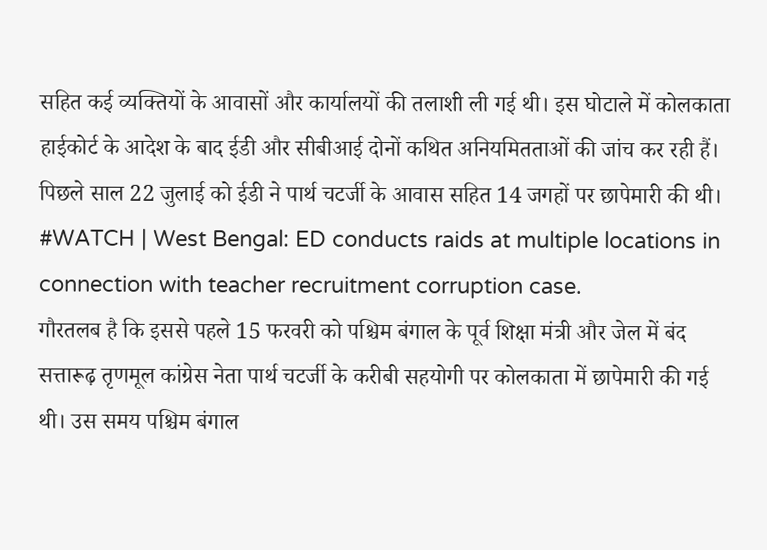सहित कई व्यक्तियों के आवासों और कार्यालयों की तलाशी ली गई थी। इस घोटाले में कोलकाता हाईकोर्ट के आदेश के बाद ईडी और सीबीआई दोनों कथित अनियमितताओं की जांच कर रही हैं। पिछले साल 22 जुलाई को ईडी ने पार्थ चटर्जी के आवास सहित 14 जगहों पर छापेमारी की थी।
#WATCH | West Bengal: ED conducts raids at multiple locations in connection with teacher recruitment corruption case.
गौरतलब है कि इससे पहले 15 फरवरी को पश्चिम बंगाल के पूर्व शिक्षा मंत्री और जेल में बंद सत्तारूढ़ तृणमूल कांग्रेस नेता पार्थ चटर्जी के करीबी सहयोगी पर कोलकाता में छापेमारी की गई थी। उस समय पश्चिम बंगाल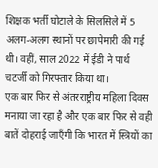शिक्षक भर्ती घोटाले के सिलसिले में 5 अलग-अलग स्थानों पर छापेमारी की गई थी। वहीं, साल 2022 में ईडी ने पार्थ चटर्जी को गिरफ्तार किया था।
एक बार फिर से अंतरराष्ट्रीय महिला दिवस मनाया जा रहा है और एक बार फिर से वही बातें दोहराई जाएँगी कि भारत में स्त्रियों का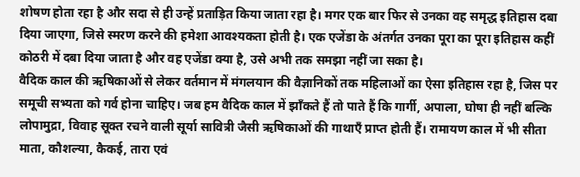शोषण होता रहा है और सदा से ही उन्हें प्रताड़ित किया जाता रहा है। मगर एक बार फिर से उनका वह समृद्ध इतिहास दबा दिया जाएगा, जिसे स्मरण करने की हमेशा आवश्यकता होती है। एक एजेंडा के अंतर्गत उनका पूरा का पूरा इतिहास कहीं कोठरी में दबा दिया जाता है और वह एजेंडा क्या है, उसे अभी तक समझा नहीं जा सका है।
वैदिक काल की ऋषिकाओं से लेकर वर्तमान में मंगलयान की वैज्ञानिकों तक महिलाओं का ऐसा इतिहास रहा है, जिस पर समूची सभ्यता को गर्व होना चाहिए। जब हम वैदिक काल में झाँकते हैं तो पाते हैं कि गार्गी, अपाला, घोषा ही नहीं बल्कि लोपामुद्रा, विवाह सूक्त रचने वाली सूर्या सावित्री जैसी ऋषिकाओं की गाथाएँ प्राप्त होती हैं। रामायण काल में भी सीता माता, कौशल्या, कैकई, तारा एवं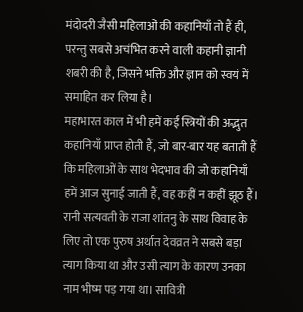मंदोदरी जैसी महिलाओं की कहानियाँ तो हैं ही, परन्तु सबसे अचंभित करने वाली कहानी ज्ञानी शबरी की है, जिसने भक्ति और ज्ञान को स्वयं में समाहित कर लिया है।
महाभारत काल में भी हमें कई स्त्रियों की अद्भुत कहानियाँ प्राप्त होती हैं, जो बार-बार यह बताती हैं कि महिलाओं के साथ भेदभाव की जो कहानियाँ हमें आज सुनाई जाती हैं, वह कहीं न कहीं झूठ हैं। रानी सत्यवती के राजा शांतनु के साथ विवाह के लिए तो एक पुरुष अर्थात देवव्रत ने सबसे बड़ा त्याग किया था और उसी त्याग के कारण उनका नाम भीष्म पड़ गया था। सावित्री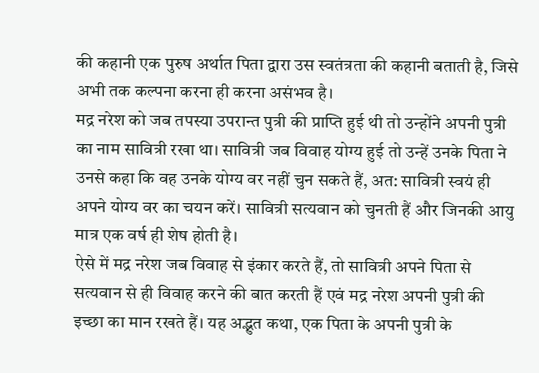की कहानी एक पुरुष अर्थात पिता द्वारा उस स्वतंत्रता की कहानी बताती है, जिसे अभी तक कल्पना करना ही करना असंभव है।
मद्र नरेश को जब तपस्या उपरान्त पुत्री की प्राप्ति हुई थी तो उन्होंने अपनी पुत्री का नाम सावित्री रखा था। सावित्री जब विवाह योग्य हुई तो उन्हें उनके पिता ने उनसे कहा कि वह उनके योग्य वर नहीं चुन सकते हैं, अत: सावित्री स्वयं ही अपने योग्य वर का चयन करें। सावित्री सत्यवान को चुनती हैं और जिनकी आयु मात्र एक वर्ष ही शेष होती है।
ऐसे में मद्र नरेश जब विवाह से इंकार करते हैं, तो सावित्री अपने पिता से सत्यवान से ही विवाह करने की बात करती हैं एवं मद्र नरेश अपनी पुत्री की इच्छा का मान रखते हैं। यह अद्भुत कथा, एक पिता के अपनी पुत्री के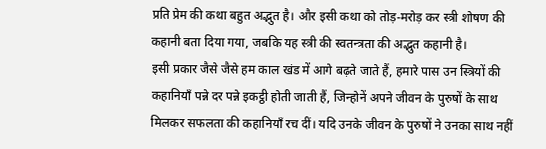प्रति प्रेम की कथा बहुत अद्भुत है। और इसी कथा को तोड़-मरोड़ कर स्त्री शोषण की कहानी बता दिया गया, जबकि यह स्त्री की स्वतन्त्रता की अद्भुत कहानी है।
इसी प्रकार जैसे जैसे हम काल खंड में आगे बढ़ते जाते हैं, हमारे पास उन स्त्रियों की कहानियाँ पन्ने दर पन्ने इकट्ठी होती जाती हैं, जिन्होनें अपने जीवन के पुरुषों के साथ मिलकर सफलता की कहानियाँ रच दीं। यदि उनके जीवन के पुरुषों ने उनका साथ नहीं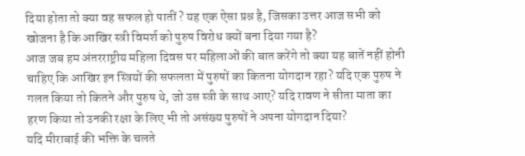दिया होता तो क्या वह सफल हो पातीं? यह एक ऐसा प्रश्न है, जिसका उत्तर आज सभी को खोजना है कि आखिर स्त्री विमर्श को पुरुष विरोध क्यों बना दिया गया है?
आज जब हम अंतरराष्ट्रीय महिला दिवस पर महिलाओं की बात करेंगे तो क्या यह बातें नहीं होनी चाहिए कि आखिर इन स्त्रियों की सफलता में पुरुषों का कितना योगदान रहा? यदि एक पुरुष ने गलत किया तो कितने और पुरुष थे, जो उस स्त्री के साथ आए? यदि रावण ने सीता माता का हरण किया तो उनकी रक्षा के लिए भी तो असंख्य पुरुषों ने अपना योगदान दिया?
यदि मीराबाई की भक्ति के चलते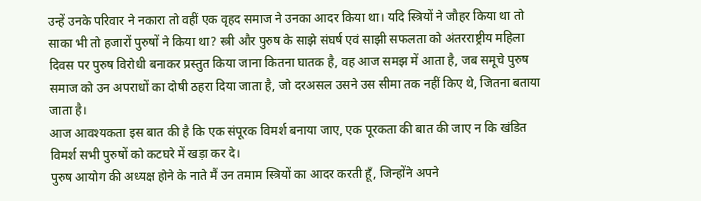उन्हें उनके परिवार ने नकारा तो वहीं एक वृहद समाज ने उनका आदर किया था। यदि स्त्रियों ने जौहर किया था तो साका भी तो हजारों पुरुषों ने किया था? स्त्री और पुरुष के साझे संघर्ष एवं साझी सफलता को अंतरराष्ट्रीय महिला दिवस पर पुरुष विरोधी बनाकर प्रस्तुत किया जाना कितना घातक है, वह आज समझ में आता है, जब समूचे पुरुष समाज को उन अपराधों का दोषी ठहरा दिया जाता है, जो दरअसल उसने उस सीमा तक नहीं किए थे, जितना बताया जाता है।
आज आवश्यकता इस बात की है कि एक संपूरक विमर्श बनाया जाए, एक पूरकता की बात की जाए न कि खंडित विमर्श सभी पुरुषों को कटघरे में खड़ा कर दे।
पुरुष आयोग की अध्यक्ष होने के नाते मैं उन तमाम स्त्रियों का आदर करती हूँ, जिन्होंने अपने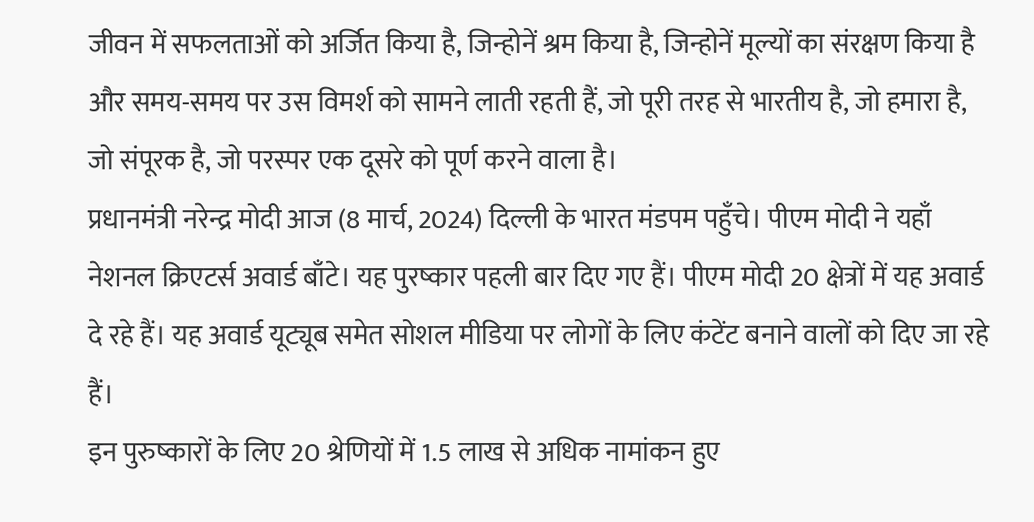जीवन में सफलताओं को अर्जित किया है, जिन्होनें श्रम किया है, जिन्होनें मूल्यों का संरक्षण किया है और समय-समय पर उस विमर्श को सामने लाती रहती हैं, जो पूरी तरह से भारतीय है, जो हमारा है, जो संपूरक है, जो परस्पर एक दूसरे को पूर्ण करने वाला है।
प्रधानमंत्री नरेन्द्र मोदी आज (8 मार्च, 2024) दिल्ली के भारत मंडपम पहुँचे। पीएम मोदी ने यहाँ नेशनल क्रिएटर्स अवार्ड बाँटे। यह पुरष्कार पहली बार दिए गए हैं। पीएम मोदी 20 क्षेत्रों में यह अवार्ड दे रहे हैं। यह अवार्ड यूट्यूब समेत सोशल मीडिया पर लोगों के लिए कंटेंट बनाने वालों को दिए जा रहे हैं।
इन पुरुष्कारों के लिए 20 श्रेणियों में 1.5 लाख से अधिक नामांकन हुए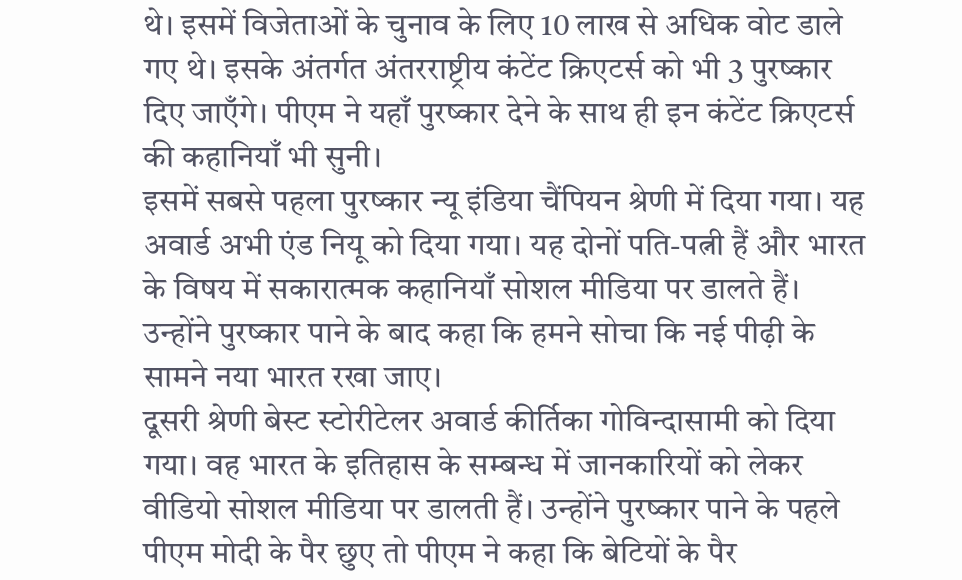थे। इसमें विजेताओं के चुनाव के लिए 10 लाख से अधिक वोट डाले गए थे। इसके अंतर्गत अंतरराष्ट्रीय कंटेंट क्रिएटर्स को भी 3 पुरष्कार दिए जाएँगे। पीएम ने यहाँ पुरष्कार देने के साथ ही इन कंटेंट क्रिएटर्स की कहानियाँ भी सुनी।
इसमें सबसे पहला पुरष्कार न्यू इंडिया चैंपियन श्रेणी में दिया गया। यह अवार्ड अभी एंड नियू को दिया गया। यह दोनों पति-पत्नी हैं और भारत के विषय में सकारात्मक कहानियाँ सोशल मीडिया पर डालते हैं। उन्होंने पुरष्कार पाने के बाद कहा कि हमने सोचा कि नई पीढ़ी के सामने नया भारत रखा जाए।
दूसरी श्रेणी बेस्ट स्टोरीटेलर अवार्ड कीर्तिका गोविन्दासामी को दिया गया। वह भारत के इतिहास के सम्बन्ध में जानकारियों को लेकर वीडियो सोशल मीडिया पर डालती हैं। उन्होंने पुरष्कार पाने के पहले पीएम मोदी के पैर छुए तो पीएम ने कहा कि बेटियों के पैर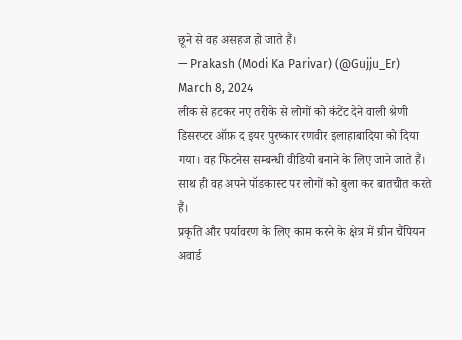छूने से वह असहज हो जाते हैं।
— Prakash (Modi Ka Parivar) (@Gujju_Er) March 8, 2024
लीक से हटकर नए तरीके से लोगों को कंटेंट देने वाली श्रेणी डिसरप्टर ऑफ़ द इयर पुरष्कार रणवीर इलाहाबादिया को दिया गया। वह फिटनेस सम्बन्धी वीडियो बनाने के लिए जाने जाते हैं। साथ ही वह अपने पॉडकास्ट पर लोगों को बुला कर बातचीत करते हैं।
प्रकृति और पर्यावरण के लिए काम करने के क्षेत्र में ग्रीन चैंपियन अवार्ड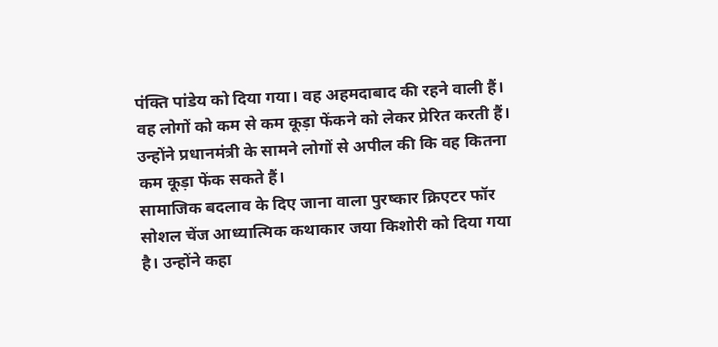पंक्ति पांडेय को दिया गया। वह अहमदाबाद की रहने वाली हैं। वह लोगों को कम से कम कूड़ा फेंकने को लेकर प्रेरित करती हैं। उन्होंने प्रधानमंत्री के सामने लोगों से अपील की कि वह कितना कम कूड़ा फेंक सकते हैं।
सामाजिक बदलाव के दिए जाना वाला पुरष्कार क्रिएटर फॉर सोशल चेंज आध्यात्मिक कथाकार जया किशोरी को दिया गया है। उन्होंने कहा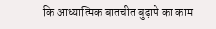कि आध्यात्मिक बातचीत बुढ़ापे का काम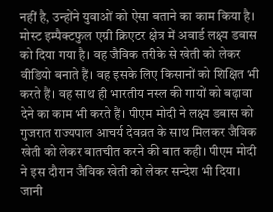नहीं है, उन्होंने युवाओं को ऐसा बताने का काम किया है।
मोस्ट इम्पैक्टफुल एग्री क्रिएटर क्षेत्र में अवार्ड लक्ष्य डबास को दिया गया है। वह जैविक तरीके से खेती को लेकर वीडियो बनाते हैं। वह इसके लिए किसानों को शिक्षित भी करते हैं। वह साथ ही भारतीय नस्ल की गायों को बढ़ावा देने का काम भी करते हैं। पीएम मोदी ने लक्ष्य डबास को गुजरात राज्यपाल आचर्य देवव्रत के साथ मिलकर जैविक खेती को लेकर बातचीत करने की बात कही। पीएम मोदी ने इस दौरान जैविक खेती को लेकर सन्देश भी दिया।
जानी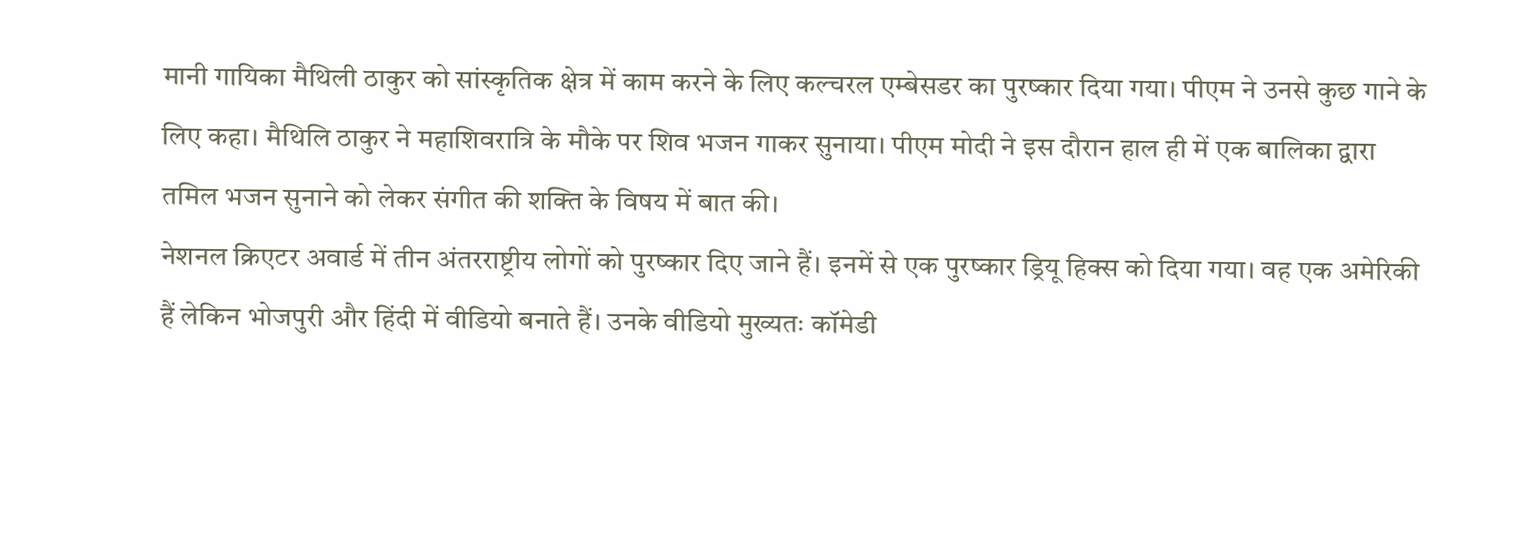मानी गायिका मैथिली ठाकुर को सांस्कृतिक क्षेत्र में काम करने के लिए कल्चरल एम्बेसडर का पुरष्कार दिया गया। पीएम ने उनसे कुछ गाने के लिए कहा। मैथिलि ठाकुर ने महाशिवरात्रि के मौके पर शिव भजन गाकर सुनाया। पीएम मोदी ने इस दौरान हाल ही में एक बालिका द्वारा तमिल भजन सुनाने को लेकर संगीत की शक्ति के विषय में बात की।
नेशनल क्रिएटर अवार्ड में तीन अंतरराष्ट्रीय लोगों को पुरष्कार दिए जाने हैं। इनमें से एक पुरष्कार ड्रियू हिक्स को दिया गया। वह एक अमेरिकी हैं लेकिन भोजपुरी और हिंदी में वीडियो बनाते हैं। उनके वीडियो मुख्यतः कॉमेडी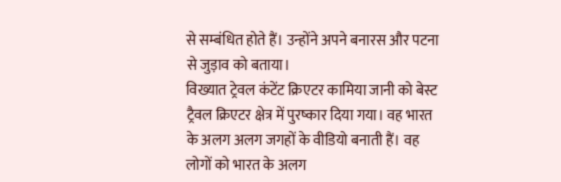से सम्बंधित होते हैं। उन्होंने अपने बनारस और पटना से जुड़ाव को बताया।
विख्यात ट्रेवल कंटेंट क्रिएटर कामिया जानी को बेस्ट ट्रैवल क्रिएटर क्षेत्र में पुरष्कार दिया गया। वह भारत के अलग अलग जगहों के वीडियो बनाती हैं। वह लोगों को भारत के अलग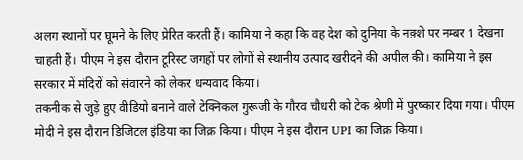अलग स्थानों पर घूमने के लिए प्रेरित करती हैं। कामिया ने कहा कि वह देश को दुनिया के नक़्शे पर नम्बर 1 देखना चाहती हैं। पीएम ने इस दौरान टूरिस्ट जगहों पर लोगों से स्थानीय उत्पाद खरीदने की अपील की। कामिया ने इस सरकार में मंदिरों को संवारने को लेकर धन्यवाद किया।
तकनीक से जुड़े हुए वीडियो बनाने वाले टेक्निकल गुरूजी के गौरव चौधरी को टेक श्रेणी में पुरष्कार दिया गया। पीएम मोदी ने इस दौरान डिजिटल इंडिया का जिक्र किया। पीएम ने इस दौरान UPI का जिक्र किया।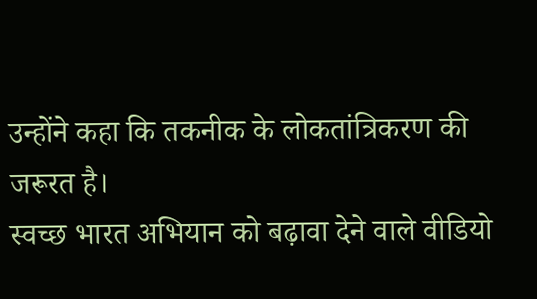उन्होंने कहा कि तकनीक के लोकतांत्रिकरण की जरूरत है।
स्वच्छ भारत अभियान को बढ़ावा देने वाले वीडियो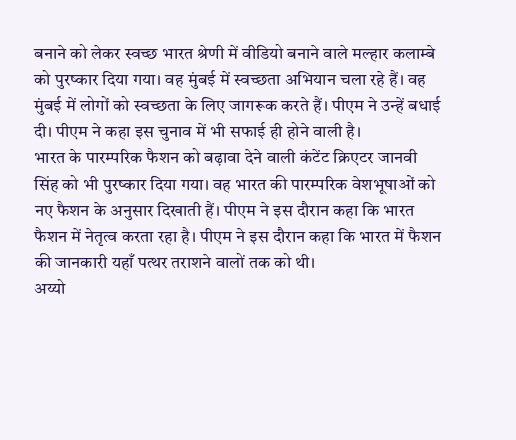बनाने को लेकर स्वच्छ भारत श्रेणी में वीडियो बनाने वाले मल्हार कलाम्बे को पुरष्कार दिया गया। वह मुंबई में स्वच्छता अभियान चला रहे हैं। वह मुंबई में लोगों को स्वच्छता के लिए जागरूक करते हैं। पीएम ने उन्हें बधाई दी। पीएम ने कहा इस चुनाव में भी सफाई ही होने वाली है।
भारत के पारम्परिक फैशन को बढ़ावा देने वाली कंटेंट क्रिएटर जानवी सिंह को भी पुरष्कार दिया गया। वह भारत की पारम्परिक वेशभूषाओं को नए फैशन के अनुसार दिखाती हैं। पीएम ने इस दौरान कहा कि भारत फैशन में नेतृत्व करता रहा है। पीएम ने इस दौरान कहा कि भारत में फैशन की जानकारी यहाँ पत्थर तराशने वालों तक को थी।
अय्यो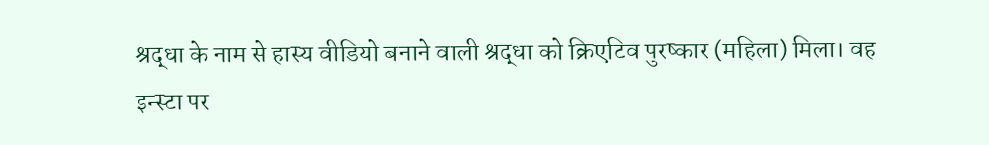श्रद्धा के नाम से हास्य वीडियो बनाने वाली श्रद्धा को क्रिएटिव पुरष्कार (महिला) मिला। वह इन्स्टा पर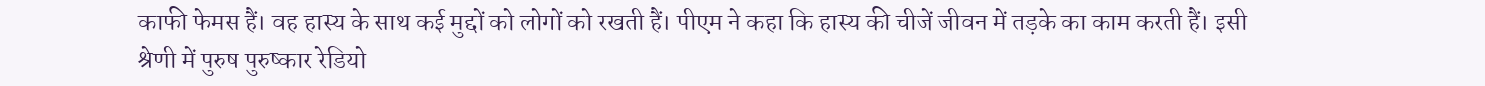काफी फेमस हैं। वह हास्य के साथ कई मुद्दों को लोगों को रखती हैं। पीएम ने कहा कि हास्य की चीजें जीवन में तड़के का काम करती हैं। इसी श्रेणी में पुरुष पुरुष्कार रेडियो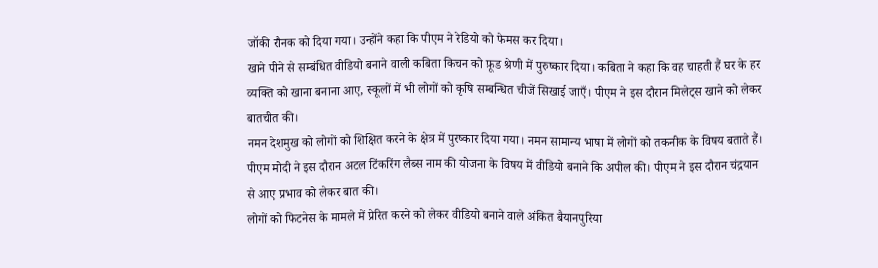जॉकी रौनक को दिया गया। उन्होंने कहा कि पीएम ने रेडियो को फेमस कर दिया।
खाने पीने से सम्बंधित वीडियो बनाने वाली कबिता किचन को फ़ूड श्रेणी में पुरुष्कार दिया। कबिता ने कहा कि वह चाहती हैं घर के हर व्यक्ति को खाना बनाना आए, स्कूलों में भी लोगों को कृषि सम्बन्धित चीजें सिखाई जाएँ। पीएम ने इस दौरान मिलेट्स खाने को लेकर बातचीत की।
नमन देशमुख को लोगों को शिक्षित करने के क्षेत्र में पुरष्कार दिया गया। नमन सामान्य भाषा में लोगों को तकनीक के विषय बताते हैं। पीएम मोदी ने इस दौरान अटल टिंकरिंग लैब्स नाम की योजना के विषय में वीडियो बनाने कि अपील की। पीएम ने इस दौरान चंद्रयान से आए प्रभाव को लेकर बात की।
लोगों को फिटनेस के मामले में प्रेरित करने को लेकर वीडियो बनाने वाले अंकित बैयानपुरिया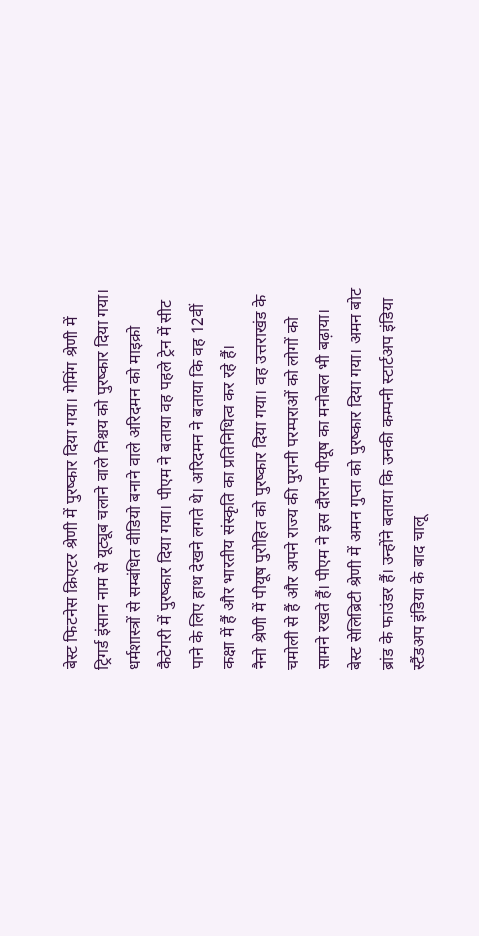बेस्ट फिटनेस क्रिएटर श्रेणी में पुरष्कार दिया गया। गेमिंग श्रेणी में ट्रिगर्ड इंसान नाम से यूट्यूब चलाने वाले निश्चय को पुरष्कार दिया गया।
धर्मशास्त्रों से सम्बंधित वीडियो बनाने वाले अरिदमन को माइक्रो कैटेगरी में पुरष्कार दिया गया। पीएम ने बताया वह पहले ट्रेन में सीट पाने के लिए हाथ देखने लगते थे। अरिदमन ने बताया कि वह 12वीं कक्षा में हैं और भारतीय संस्कृति का प्रतिनिधित्व कर रहे हैं।
नैनो श्रेणी में पीयूष पुरोहित को पुरष्कार दिया गया। वह उत्तराखंड के चमोली से हैं और अपने राज्य की पुरानी परम्पराओं को लोगों को सामने रखते हैं। पीएम ने इस दौरान पीयूष का मनोबल भी बढ़ाया। बेस्ट सेलिब्रिटी श्रेणी में अमन गुप्ता को पुरष्कार दिया गया। अमन बोट ब्रांड के फाउंडर हैं। उन्होंने बताया कि उनकी कम्पनी स्टार्टअप इंडिया स्टैंडअप इंडिया के बाद चालू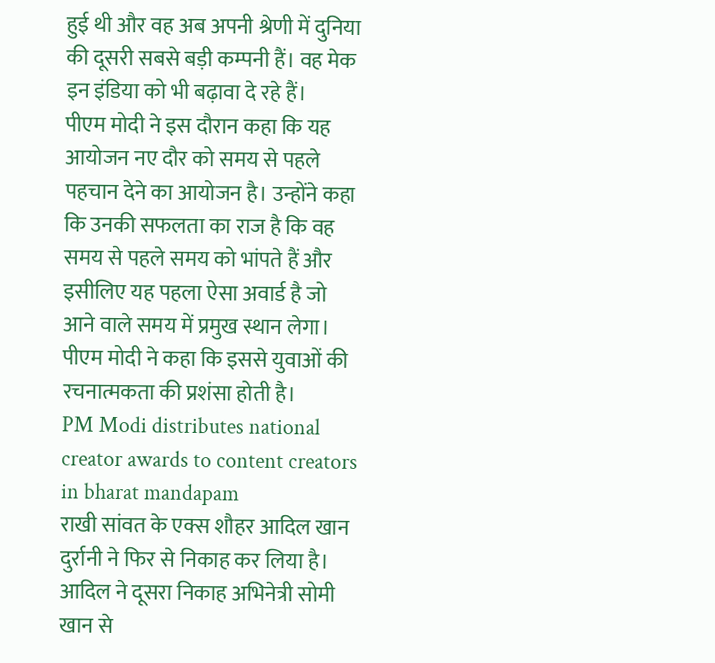हुई थी और वह अब अपनी श्रेणी में दुनिया की दूसरी सबसे बड़ी कम्पनी हैं। वह मेक इन इंडिया को भी बढ़ावा दे रहे हैं।
पीएम मोदी ने इस दौरान कहा कि यह आयोजन नए दौर को समय से पहले पहचान देने का आयोजन है। उन्होंने कहा कि उनकी सफलता का राज है कि वह समय से पहले समय को भांपते हैं और इसीलिए यह पहला ऐसा अवार्ड है जो आने वाले समय में प्रमुख स्थान लेगा। पीएम मोदी ने कहा कि इससे युवाओं की रचनात्मकता की प्रशंसा होती है।
PM Modi distributes national creator awards to content creators in bharat mandapam
राखी सांवत के एक्स शौहर आदिल खान दुर्रानी ने फिर से निकाह कर लिया है। आदिल ने दूसरा निकाह अभिनेत्री सोमी खान से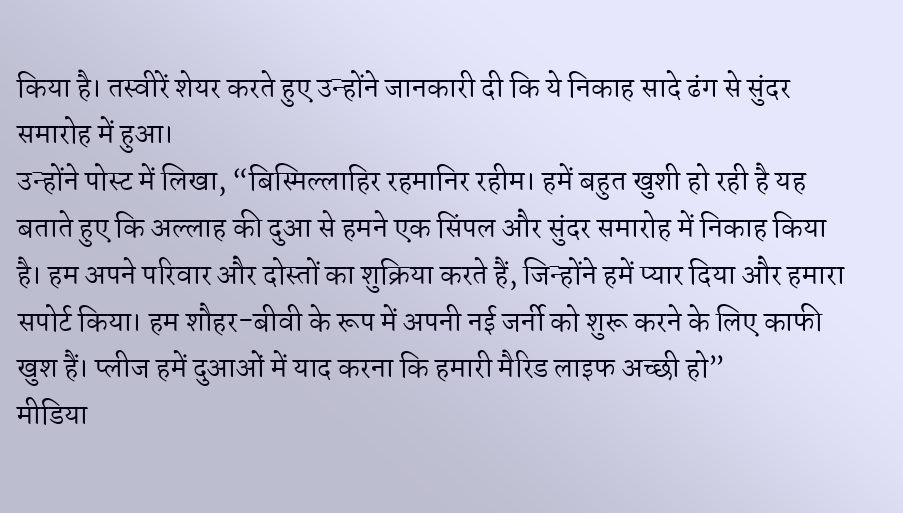किया है। तस्वीरें शेयर करते हुए उन्होंने जानकारी दी कि ये निकाह सादे ढंग से सुंदर समारोह में हुआ।
उन्होंने पोस्ट में लिखा, “बिस्मिल्लाहिर रहमानिर रहीम। हमें बहुत खुशी हो रही है यह बताते हुए कि अल्लाह की दुआ से हमने एक सिंपल और सुंदर समारोह में निकाह किया है। हम अपने परिवार और दोस्तों का शुक्रिया करते हैं, जिन्होंने हमें प्यार दिया और हमारा सपोर्ट किया। हम शौहर-बीवी के रूप में अपनी नई जर्नी को शुरू करने के लिए काफी खुश हैं। प्लीज हमें दुआओं में याद करना कि हमारी मैरिड लाइफ अच्छी हो”
मीडिया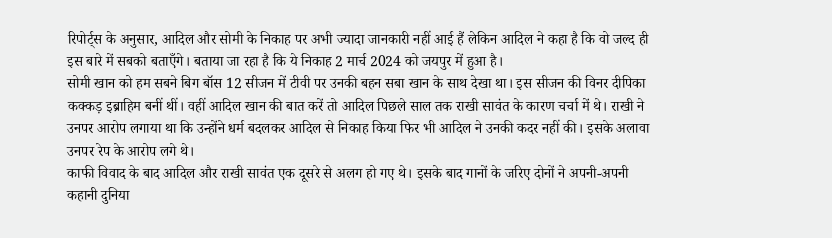रिपोर्ट्स के अनुसार, आदिल और सोमी के निकाह पर अभी ज्यादा जानकारी नहीं आई हैं लेकिन आदिल ने कहा है कि वो जल्द ही इस बारे में सबको बताएँगे। बताया जा रहा है कि ये निकाह 2 मार्च 2024 को जयपुर में हुआ है।
सोमी खान को हम सबने बिग बॉस 12 सीजन में टीवी पर उनकी बहन सबा खान के साथ देखा था। इस सीजन की विनर दीपिका कक्कड़ इब्राहिम बनीं थीं। वहीं आदिल खान की बात करें तो आदिल पिछले साल तक राखी सावंत के कारण चर्चा में थे। राखी ने उनपर आरोप लगाया था कि उन्होंने धर्म बदलकर आदिल से निकाह किया फिर भी आदिल ने उनकी कदर नहीं की। इसके अलावा उनपर रेप के आरोप लगे थे।
काफी विवाद के बाद आदिल और राखी सावंत एक दूसरे से अलग हो गए थे। इसके बाद गानों के जरिए दोनों ने अपनी-अपनी कहानी दुनिया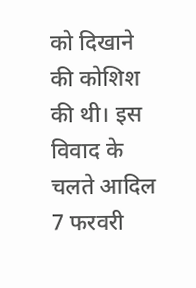को दिखाने की कोशिश की थी। इस विवाद के चलते आदिल 7 फरवरी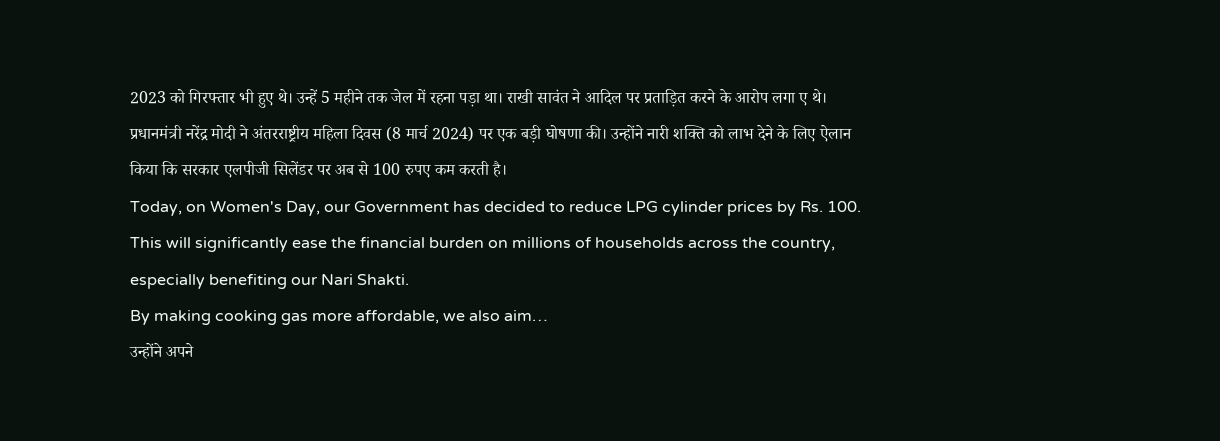2023 को गिरफ्तार भी हुए थे। उन्हें 5 महीने तक जेल में रहना पड़ा था। राखी सावंत ने आदिल पर प्रताड़ित करने के आरोप लगा ए थे।
प्रधानमंत्री नरेंद्र मोदी ने अंतरराष्ट्रीय महिला दिवस (8 मार्च 2024) पर एक बड़ी घोषणा की। उन्होंने नारी शक्ति को लाभ देने के लिए ऐलान किया कि सरकार एलपीजी सिलेंडर पर अब से 100 रुपए कम करती है।
Today, on Women's Day, our Government has decided to reduce LPG cylinder prices by Rs. 100. This will significantly ease the financial burden on millions of households across the country, especially benefiting our Nari Shakti.
By making cooking gas more affordable, we also aim…
उन्होंने अपने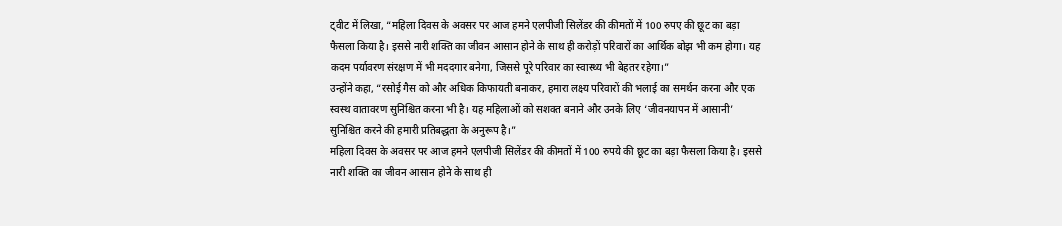ट्वीट में लिखा, “महिला दिवस के अवसर पर आज हमने एलपीजी सिलेंडर की कीमतों में 100 रुपए की छूट का बड़ा फैसला किया है। इससे नारी शक्ति का जीवन आसान होने के साथ ही करोड़ों परिवारों का आर्थिक बोझ भी कम होगा। यह कदम पर्यावरण संरक्षण में भी मददगार बनेगा, जिससे पूरे परिवार का स्वास्थ्य भी बेहतर रहेगा।”
उन्होंने कहा, “रसोई गैस को और अधिक किफायती बनाकर, हमारा लक्ष्य परिवारों की भलाई का समर्थन करना और एक स्वस्थ वातावरण सुनिश्चित करना भी है। यह महिलाओं को सशक्त बनाने और उनके लिए ‘जीवनयापन में आसानी’ सुनिश्चित करने की हमारी प्रतिबद्धता के अनुरूप है।”
महिला दिवस के अवसर पर आज हमने एलपीजी सिलेंडर की कीमतों में 100 रुपये की छूट का बड़ा फैसला किया है। इससे नारी शक्ति का जीवन आसान होने के साथ ही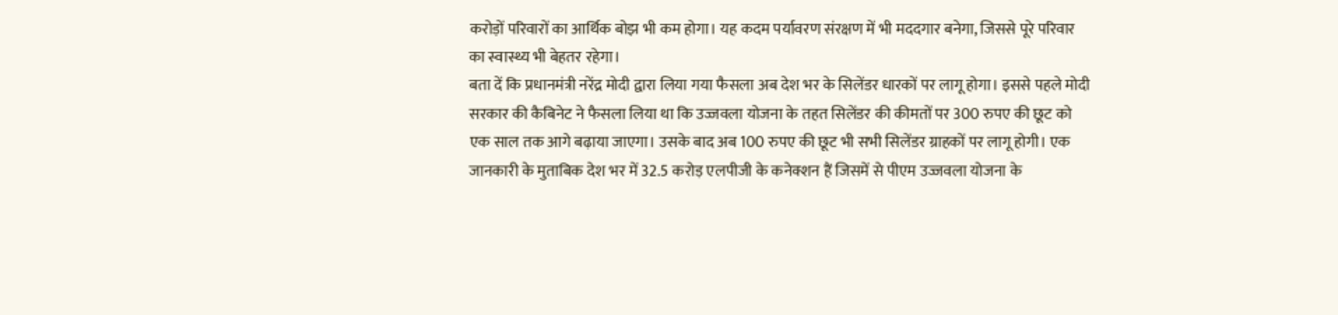करोड़ों परिवारों का आर्थिक बोझ भी कम होगा। यह कदम पर्यावरण संरक्षण में भी मददगार बनेगा, जिससे पूरे परिवार का स्वास्थ्य भी बेहतर रहेगा।
बता दें कि प्रधानमंत्री नरेंद्र मोदी द्वारा लिया गया फैसला अब देश भर के सिलेंडर धारकों पर लागू होगा। इससे पहले मोदी सरकार की कैबिनेट ने फैसला लिया था कि उज्जवला योजना के तहत सिलेंडर की कीमतों पर 300 रुपए की छूट को एक साल तक आगे बढ़ाया जाएगा। उसके बाद अब 100 रुपए की छूट भी सभी सिलेंडर ग्राहकों पर लागू होगी। एक जानकारी के मुताबिक देश भर में 32.5 करोड़ एलपीजी के कनेक्शन हैं जिसमें से पीएम उज्जवला योजना के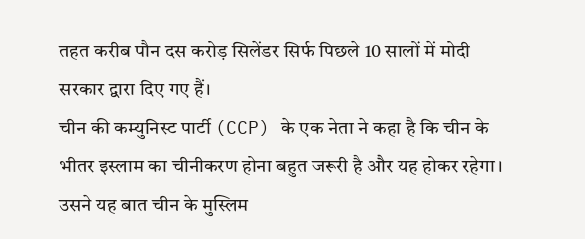तहत करीब पौन दस करोड़ सिलेंडर सिर्फ पिछले 10 सालों में मोदी सरकार द्वारा दिए गए हैं।
चीन की कम्युनिस्ट पार्टी (CCP) के एक नेता ने कहा है कि चीन के भीतर इस्लाम का चीनीकरण होना बहुत जरूरी है और यह होकर रहेगा। उसने यह बात चीन के मुस्लिम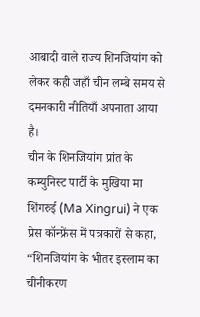आबादी वाले राज्य शिनजियांग को लेकर कही जहाँ चीन लम्बे समय से दमनकारी नीतियाँ अपनाता आया है।
चीन के शिनजियांग प्रांत के कम्युनिस्ट पार्टी के मुखिया मा शिंगरुई (Ma Xingrui) ने एक प्रेस कॉन्फ्रेंस में पत्रकारों से कहा, “शिनजियांग के भीतर इस्लाम का चीनीकरण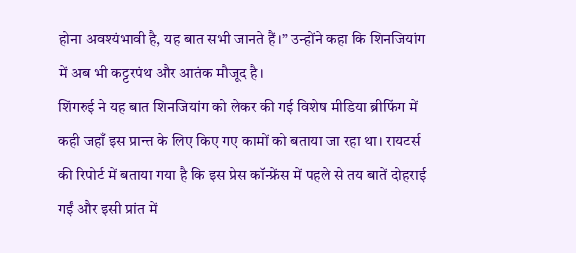होना अवश्यंभावी है, यह बात सभी जानते हैं।” उन्होंने कहा कि शिनजियांग में अब भी कट्टरपंथ और आतंक मौजूद है।
शिंगरुई ने यह बात शिनजियांग को लेकर की गई विशेष मीडिया ब्रीफिंग में कही जहाँ इस प्रान्त के लिए किए गए कामों को बताया जा रहा था। रायटर्स की रिपोर्ट में बताया गया है कि इस प्रेस कॉन्फ्रेंस में पहले से तय बातें दोहराई गईं और इसी प्रांत में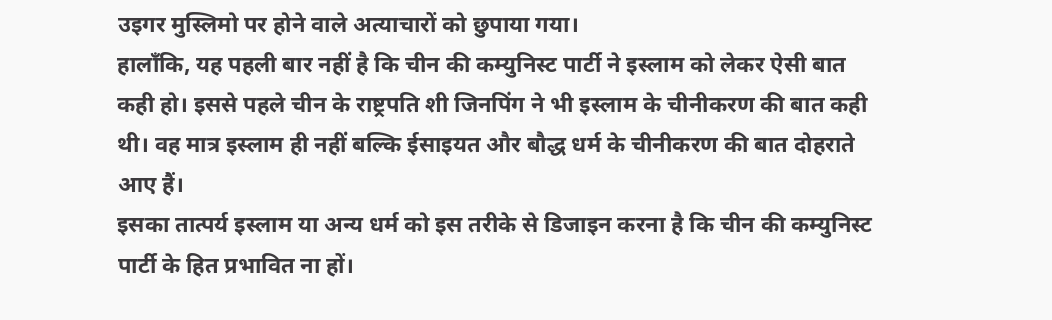उइगर मुस्लिमो पर होने वाले अत्याचारों को छुपाया गया।
हालाँकि, यह पहली बार नहीं है कि चीन की कम्युनिस्ट पार्टी ने इस्लाम को लेकर ऐसी बात कही हो। इससे पहले चीन के राष्ट्रपति शी जिनपिंग ने भी इस्लाम के चीनीकरण की बात कही थी। वह मात्र इस्लाम ही नहीं बल्कि ईसाइयत और बौद्ध धर्म के चीनीकरण की बात दोहराते आए हैं।
इसका तात्पर्य इस्लाम या अन्य धर्म को इस तरीके से डिजाइन करना है कि चीन की कम्युनिस्ट पार्टी के हित प्रभावित ना हों।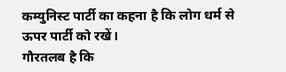कम्युनिस्ट पार्टी का कहना है कि लोग धर्म से ऊपर पार्टी को रखें।
गौरतलब है कि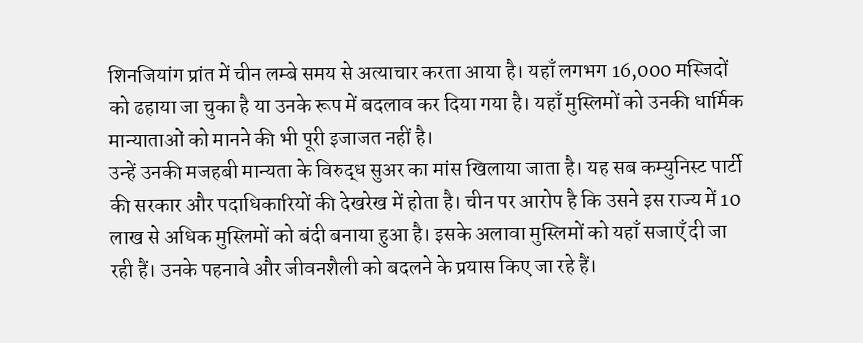शिनजियांग प्रांत में चीन लम्बे समय से अत्याचार करता आया है। यहाँ लगभग 16,000 मस्जिदों को ढहाया जा चुका है या उनके रूप में बदलाव कर दिया गया है। यहाँ मुस्लिमों को उनकी धार्मिक मान्याताओं को मानने की भी पूरी इजाजत नहीं है।
उन्हें उनकी मजहबी मान्यता के विरुद्ध सुअर का मांस खिलाया जाता है। यह सब कम्युनिस्ट पार्टी की सरकार और पदाधिकारियों की देखरेख में होता है। चीन पर आरोप है कि उसने इस राज्य में 10 लाख से अधिक मुस्लिमों को बंदी बनाया हुआ है। इसके अलावा मुस्लिमों को यहाँ सजाएँ दी जा रही हैं। उनके पहनावे और जीवनशैली को बदलने के प्रयास किए जा रहे हैं।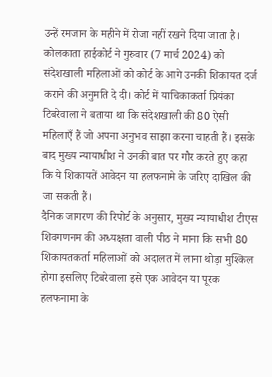उन्हें रमजान के महीने में रोजा नहीं रखने दिया जाता है।
कोलकाता हाईकोर्ट ने गुरुवार (7 मार्च 2024) को संदेशखाली महिलाओं को कोर्ट के आगे उनकी शिकायत दर्ज कराने की अनुमति दे दी। कोर्ट में याचिकाकर्ता प्रियंका टिबरेवाला ने बताया था कि संदेशखाली की 80 ऐसी महिलाएँ हैं जो अपना अनुभव साझा करना चाहती हैं। इसके बाद मुख्य न्यायाधीश ने उनकी बात पर गौर करते हुए कहा कि ये शिकायतें आवेदन या हलफनामे के जरिए दाखिल की जा सकती हैं।
दैनिक जागरण की रिपोर्ट के अनुसार, मुख्य न्यायाधीश टीएस शिवगणनम की अध्यक्षता वाली पीठ ने माना कि सभी 80 शिकायतकर्ता महिलाओं को अदालत में लाना थोड़ा मुश्किल होगा इसलिए टिबरेवाला इसे एक आवेदन या पूरक हलफनामा के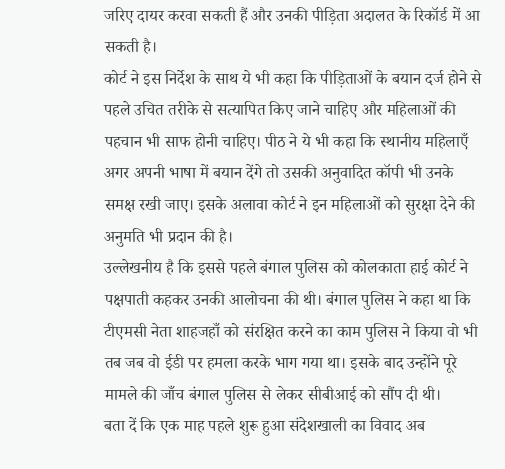जरिए दायर करवा सकती हैं और उनकी पीड़िता अदालत के रिकॉर्ड में आ सकती है।
कोर्ट ने इस निर्देश के साथ ये भी कहा कि पीड़िताओं के बयान दर्ज होने से पहले उचित तरीके से सत्यापित किए जाने चाहिए और महिलाओं की पहचान भी साफ होनी चाहिए। पीठ ने ये भी कहा कि स्थानीय महिलाएँ अगर अपनी भाषा में बयान देंगे तो उसकी अनुवादित कॉपी भी उनके समक्ष रखी जाए। इसके अलावा कोर्ट ने इन महिलाओं को सुरक्षा देने की अनुमति भी प्रदान की है।
उल्लेखनीय है कि इससे पहले बंगाल पुलिस को कोलकाता हाई कोर्ट ने पक्षपाती कहकर उनकी आलोचना की थी। बंगाल पुलिस ने कहा था कि टीएमसी नेता शाहजहाँ को संरक्षित करने का काम पुलिस ने किया वो भी तब जब वो ईडी पर हमला करके भाग गया था। इसके बाद उन्होंने पूरे मामले की जाँच बंगाल पुलिस से लेकर सीबीआई को सौंप दी थी।
बता दें कि एक माह पहले शुरू हुआ संदेशखाली का विवाद अब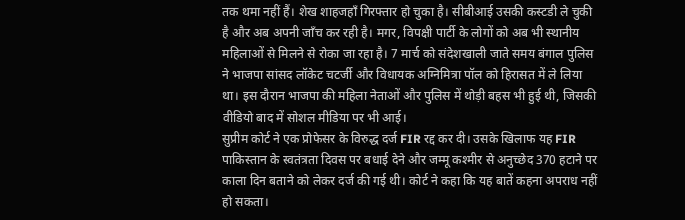तक थमा नहीं हैं। शेख शाहजहाँ गिरफ्तार हो चुका है। सीबीआई उसकी कस्टडी ले चुकी है और अब अपनी जाँच कर रही है। मगर, विपक्षी पार्टी के लोगों को अब भी स्थानीय महिलाओं से मिलने से रोका जा रहा है। 7 मार्च को संदेशखाली जाते समय बंगाल पुलिस ने भाजपा सांसद लॉकेट चटर्जी और विधायक अग्निमित्रा पॉल को हिरासत में ले लिया था। इस दौरान भाजपा की महिला नेताओं और पुलिस में थोड़ी बहस भी हुई थी, जिसकी वीडियो बाद में सोशल मीडिया पर भी आई।
सुप्रीम कोर्ट ने एक प्रोफेसर के विरुद्ध दर्ज FIR रद्द कर दी। उसके खिलाफ यह FIR पाकिस्तान के स्वतंत्रता दिवस पर बधाई देने और जम्मू कश्मीर से अनुच्छेद 370 हटाने पर काला दिन बताने को लेकर दर्ज की गई थी। कोर्ट ने कहा कि यह बातें कहना अपराध नहीं हो सकता।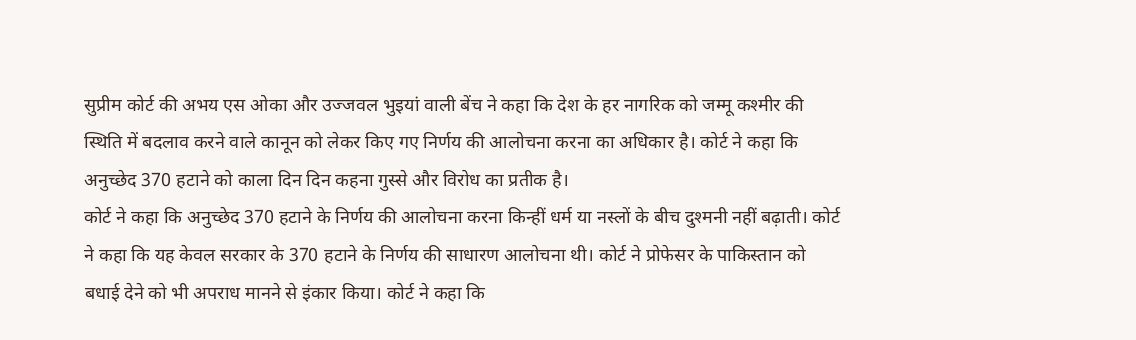सुप्रीम कोर्ट की अभय एस ओका और उज्जवल भुइयां वाली बेंच ने कहा कि देश के हर नागरिक को जम्मू कश्मीर की स्थिति में बदलाव करने वाले कानून को लेकर किए गए निर्णय की आलोचना करना का अधिकार है। कोर्ट ने कहा कि अनुच्छेद 370 हटाने को काला दिन दिन कहना गुस्से और विरोध का प्रतीक है।
कोर्ट ने कहा कि अनुच्छेद 370 हटाने के निर्णय की आलोचना करना किन्हीं धर्म या नस्लों के बीच दुश्मनी नहीं बढ़ाती। कोर्ट ने कहा कि यह केवल सरकार के 370 हटाने के निर्णय की साधारण आलोचना थी। कोर्ट ने प्रोफेसर के पाकिस्तान को बधाई देने को भी अपराध मानने से इंकार किया। कोर्ट ने कहा कि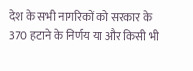देश के सभी नागरिकों को सरकार के 370 हटाने के निर्णय या और किसी भी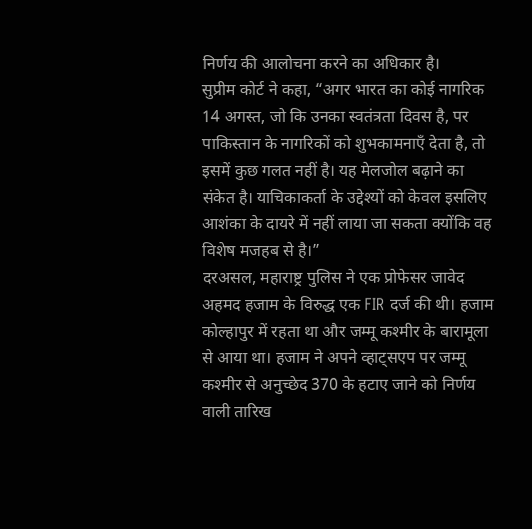निर्णय की आलोचना करने का अधिकार है।
सुप्रीम कोर्ट ने कहा, “अगर भारत का कोई नागरिक 14 अगस्त, जो कि उनका स्वतंत्रता दिवस है, पर पाकिस्तान के नागरिकों को शुभकामनाएँ देता है, तो इसमें कुछ गलत नहीं है। यह मेलजोल बढ़ाने का संकेत है। याचिकाकर्ता के उद्देश्यों को केवल इसलिए आशंका के दायरे में नहीं लाया जा सकता क्योंकि वह विशेष मजहब से है।”
दरअसल, महाराष्ट्र पुलिस ने एक प्रोफेसर जावेद अहमद हजाम के विरुद्ध एक FIR दर्ज की थी। हजाम कोल्हापुर में रहता था और जम्मू कश्मीर के बारामूला से आया था। हजाम ने अपने व्हाट्सएप पर जम्मू कश्मीर से अनुच्छेद 370 के हटाए जाने को निर्णय वाली तारिख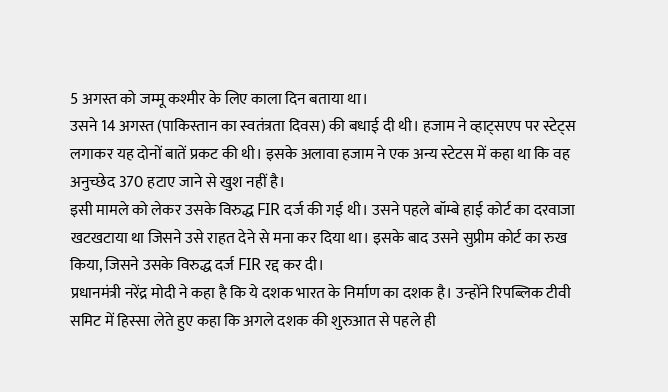5 अगस्त को जम्मू कश्मीर के लिए काला दिन बताया था।
उसने 14 अगस्त (पाकिस्तान का स्वतंत्रता दिवस) की बधाई दी थी। हजाम ने व्हाट्सएप पर स्टेट्स लगाकर यह दोनों बातें प्रकट की थी। इसके अलावा हजाम ने एक अन्य स्टेटस में कहा था कि वह अनुच्छेद 370 हटाए जाने से खुश नहीं है।
इसी मामले को लेकर उसके विरुद्ध FIR दर्ज की गई थी। उसने पहले बॉम्बे हाई कोर्ट का दरवाजा खटखटाया था जिसने उसे राहत देने से मना कर दिया था। इसके बाद उसने सुप्रीम कोर्ट का रुख किया, जिसने उसके विरुद्ध दर्ज FIR रद्द कर दी।
प्रधानमंत्री नरेंद्र मोदी ने कहा है कि ये दशक भारत के निर्माण का दशक है। उन्होंने रिपब्लिक टीवी समिट में हिस्सा लेते हुए कहा कि अगले दशक की शुरुआत से पहले ही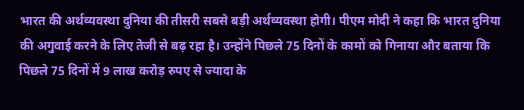भारत की अर्थव्यवस्था दुनिया की तीसरी सबसे बड़ी अर्थव्यवस्था होगी। पीएम मोदी ने कहा कि भारत दुनिया की अगुवाई करने के लिए तेजी से बढ़ रहा है। उन्होंने पिछले 75 दिनों के कामों को गिनाया और बताया कि पिछले 75 दिनों में 9 लाख करोड़ रुपए से ज्यादा के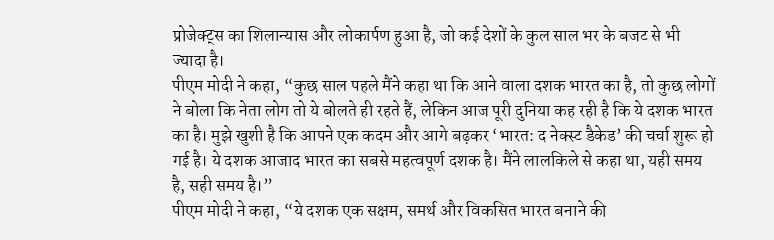प्रोजेक्ट्स का शिलान्यास और लोकार्पण हुआ है, जो कई देशों के कुल साल भर के बजट से भी ज्यादा है।
पीएम मोदी ने कहा, “कुछ साल पहले मैंने कहा था कि आने वाला दशक भारत का है, तो कुछ लोगों ने बोला कि नेता लोग तो ये बोलते ही रहते हैं, लेकिन आज पूरी दुनिया कह रही है कि ये दशक भारत का है। मुझे खुशी है कि आपने एक कदम और आगे बढ़कर ‘भारत: द नेक्स्ट डैकेड’ की चर्चा शुरू हो गई है। ये दशक आजाद भारत का सबसे महत्वपूर्ण दशक है। मैंने लालकिले से कहा था, यही समय है, सही समय है।”
पीएम मोदी ने कहा, “ये दशक एक सक्षम, समर्थ और विकसित भारत बनाने की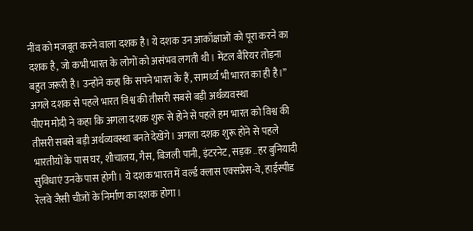नींव को मजबूत करने वाला दशक है। ये दशक उन आकाँक्षाओं को पूरा करने का दशक है, जो कभी भारत के लोगों को असंभव लगती थी। मेंटल बैरियर तोड़ना बहुत जरूरी है। उन्होंने कहा कि सपने भारत के हैं, सामर्थ्य भी भारत का ही है।”
अगले दशक से पहले भारत विश्व की तीसरी सबसे बड़ी अर्थव्यवस्था
पीएम मोदी ने कहा कि अगला दशक शुरू से होने से पहले हम भारत को विश्व की तीसरी सबसे बड़ी अर्थव्यवस्था बनते देखेंगे। अगला दशक शुरू होने से पहले भारतीयों के पास घर, शौचालय, गैस, बिजली पानी, इंटरनेट, सड़क ..हर बुनियादी सुविधाएं उनके पास होगी। ये दशक भारत में वर्ल्ड क्लास एक्सप्रेस-वे, हाईस्पीड रेलवे जैसी चीजों के निर्माण का दशक होगा।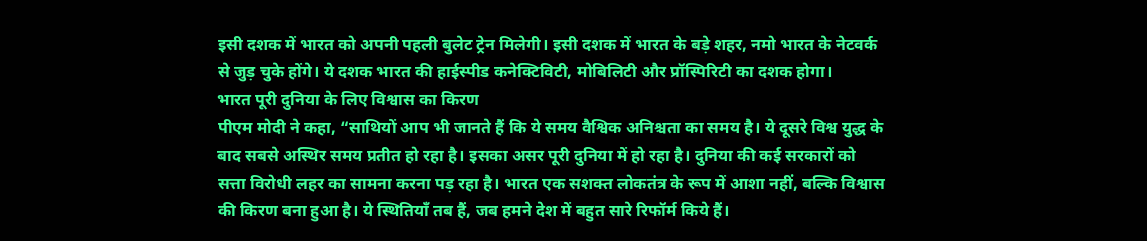इसी दशक में भारत को अपनी पहली बुलेट ट्रेन मिलेगी। इसी दशक में भारत के बड़े शहर, नमो भारत के नेटवर्क से जुड़ चुके होंगे। ये दशक भारत की हाईस्पीड कनेक्टिविटी, मोबिलिटी और प्रॉस्पिरिटी का दशक होगा।
भारत पूरी दुनिया के लिए विश्वास का किरण
पीएम मोदी ने कहा, “साथियों आप भी जानते हैं कि ये समय वैश्विक अनिश्चता का समय है। ये दूसरे विश्व युद्ध के बाद सबसे अस्थिर समय प्रतीत हो रहा है। इसका असर पूरी दुनिया में हो रहा है। दुनिया की कई सरकारों को सत्ता विरोधी लहर का सामना करना पड़ रहा है। भारत एक सशक्त लोकतंत्र के रूप में आशा नहीं, बल्कि विश्वास की किरण बना हुआ है। ये स्थितियाँ तब हैं, जब हमने देश में बहुत सारे रिफॉर्म किये हैं।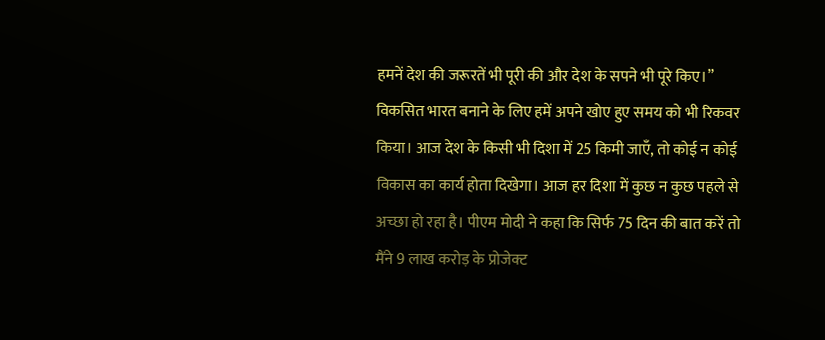हमनें देश की जरूरतें भी पूरी की और देश के सपने भी पूरे किए।”
विकसित भारत बनाने के लिए हमें अपने खोए हुए समय को भी रिकवर किया। आज देश के किसी भी दिशा में 25 किमी जाएँ, तो कोई न कोई विकास का कार्य होता दिखेगा। आज हर दिशा में कुछ न कुछ पहले से अच्छा हो रहा है। पीएम मोदी ने कहा कि सिर्फ 75 दिन की बात करें तो मैंने 9 लाख करोड़ के प्रोजेक्ट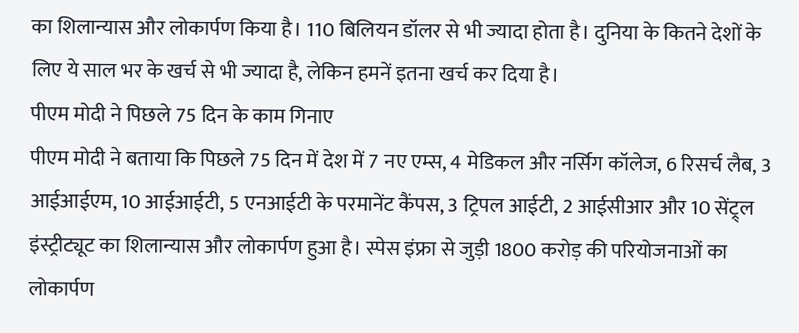का शिलान्यास और लोकार्पण किया है। 110 बिलियन डॉलर से भी ज्यादा होता है। दुनिया के कितने देशों के लिए ये साल भर के खर्च से भी ज्यादा है, लेकिन हमनें इतना खर्च कर दिया है।
पीएम मोदी ने पिछले 75 दिन के काम गिनाए
पीएम मोदी ने बताया कि पिछले 75 दिन में देश में 7 नए एम्स, 4 मेडिकल और नर्सिग कॉलेज, 6 रिसर्च लैब, 3 आईआईएम, 10 आईआईटी, 5 एनआईटी के परमानेंट कैंपस, 3 ट्रिपल आईटी, 2 आईसीआर और 10 सेंट्र्ल इंस्ट्रीट्यूट का शिलान्यास और लोकार्पण हुआ है। स्पेस इंफ्रा से जुड़ी 1800 करोड़ की परियोजनाओं का लोकार्पण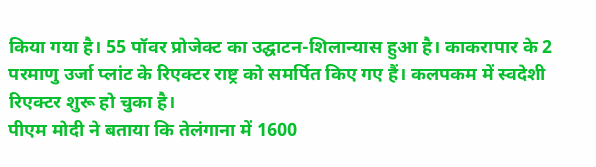किया गया है। 55 पॉवर प्रोजेक्ट का उद्घाटन-शिलान्यास हुआ है। काकरापार के 2 परमाणु उर्जा प्लांट के रिएक्टर राष्ट्र को समर्पित किए गए हैं। कलपकम में स्वदेशी रिएक्टर शुरू हो चुका है।
पीएम मोदी ने बताया कि तेलंगाना में 1600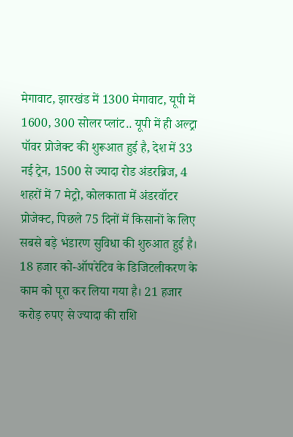मेगावाट, झारखंड में 1300 मेगावाट, यूपी में 1600, 300 सोलर प्लांट.. यूपी में ही अल्ट्रा पॉवर प्रोजेक्ट की शुरूआत हुई है, देश में 33 नई ट्रेन, 1500 से ज्यादा रोड अंडरब्रिज, 4 शहरों में 7 मेट्रो, कोलकाता में अंडरवॉटर प्रोजेक्ट, पिछले 75 दिनों में किसानों के लिए सबसे बड़े भंडारण सुविधा की शुरुआत हुई है। 18 हजार को-ऑपरेटिव के डिजिटलीकरण के काम को पूरा कर लिया गया है। 21 हजार करोड़ रुपए से ज्यादा की राशि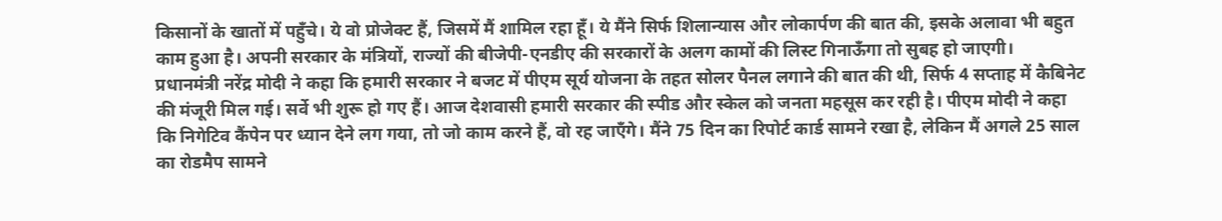किसानों के खातों में पहुँचे। ये वो प्रोजेक्ट हैं, जिसमें मैं शामिल रहा हूँ। ये मैंने सिर्फ शिलान्यास और लोकार्पण की बात की, इसके अलावा भी बहुत काम हुआ है। अपनी सरकार के मंत्रियों, राज्यों की बीजेपी-एनडीए की सरकारों के अलग कामों की लिस्ट गिनाऊँगा तो सुबह हो जाएगी।
प्रधानमंत्री नरेंद्र मोदी ने कहा कि हमारी सरकार ने बजट में पीएम सूर्य योजना के तहत सोलर पैनल लगाने की बात की थी, सिर्फ 4 सप्ताह में कैबिनेट की मंजूरी मिल गई। सर्वे भी शुरू हो गए हैं। आज देशवासी हमारी सरकार की स्पीड और स्केल को जनता महसूस कर रही है। पीएम मोदी ने कहा कि निगेटिव कैंपेन पर ध्यान देने लग गया, तो जो काम करने हैं, वो रह जाएँगे। मैंने 75 दिन का रिपोर्ट कार्ड सामने रखा है, लेकिन मैं अगले 25 साल का रोडमैप सामने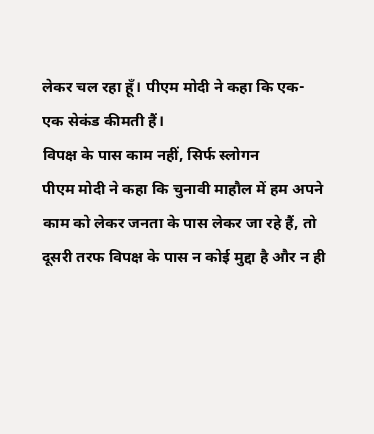लेकर चल रहा हूँ। पीएम मोदी ने कहा कि एक-एक सेकंड कीमती हैं।
विपक्ष के पास काम नहीं, सिर्फ स्लोगन
पीएम मोदी ने कहा कि चुनावी माहौल में हम अपने काम को लेकर जनता के पास लेकर जा रहे हैं, तो दूसरी तरफ विपक्ष के पास न कोई मुद्दा है और न ही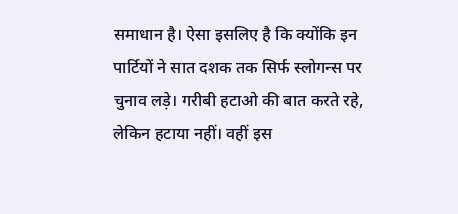समाधान है। ऐसा इसलिए है कि क्योंकि इन पार्टियों ने सात दशक तक सिर्फ स्लोगन्स पर चुनाव लड़े। गरीबी हटाओ की बात करते रहे, लेकिन हटाया नहीं। वहीं इस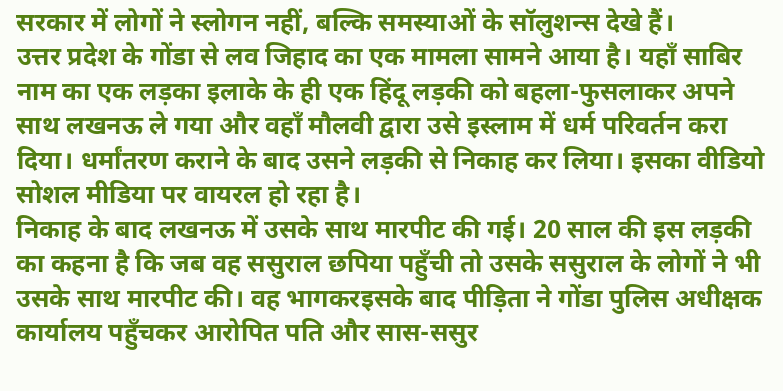सरकार में लोगों ने स्लोगन नहीं, बल्कि समस्याओं के सॉलुशन्स देखे हैं।
उत्तर प्रदेश के गोंडा से लव जिहाद का एक मामला सामने आया है। यहाँ साबिर नाम का एक लड़का इलाके के ही एक हिंदू लड़की को बहला-फुसलाकर अपने साथ लखनऊ ले गया और वहाँ मौलवी द्वारा उसे इस्लाम में धर्म परिवर्तन करा दिया। धर्मांतरण कराने के बाद उसने लड़की से निकाह कर लिया। इसका वीडियो सोशल मीडिया पर वायरल हो रहा है।
निकाह के बाद लखनऊ में उसके साथ मारपीट की गई। 20 साल की इस लड़की का कहना है कि जब वह ससुराल छपिया पहुँची तो उसके ससुराल के लोगों ने भी उसके साथ मारपीट की। वह भागकरइसके बाद पीड़िता ने गोंडा पुलिस अधीक्षक कार्यालय पहुँचकर आरोपित पति और सास-ससुर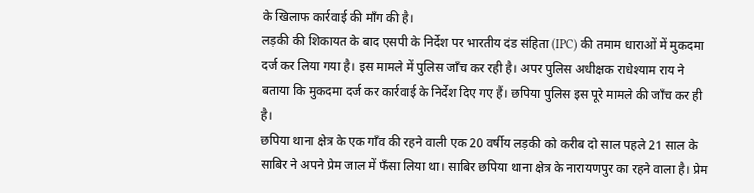के खिलाफ कार्रवाई की माँग की है।
लड़की की शिकायत के बाद एसपी के निर्देश पर भारतीय दंड संहिता (IPC) की तमाम धाराओं में मुकदमा दर्ज कर लिया गया है। इस मामले में पुलिस जाँच कर रही है। अपर पुलिस अधीक्षक राधेश्याम राय ने बताया कि मुकदमा दर्ज कर कार्रवाई के निर्देश दिए गए हैं। छपिया पुलिस इस पूरे मामले की जाँच कर ही है।
छपिया थाना क्षेत्र के एक गाँव की रहने वाली एक 20 वर्षीय लड़की को करीब दो साल पहले 21 साल के साबिर ने अपने प्रेम जाल में फँसा लिया था। साबिर छपिया थाना क्षेत्र के नारायणपुर का रहने वाला है। प्रेम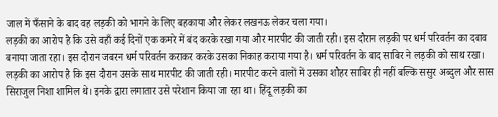जाल में फँसाने के बाद वह लड़की को भागने के लिए बहकाया और लेकर लखनऊ लेकर चला गया।
लड़की का आरोप है कि उसे वहाँ कई दिनों एक कमरे में बंद करके रखा गया और मारपीट की जाती रही। इस दौरान लड़की पर धर्म परिवर्तन का दबाव बनाया जाता रहा। इस दौरान जबरन धर्म परिवर्तन कराकर करके उसका निकाह कराया गया है। धर्म परिवर्तन के बाद साबिर ने लड़की को साथ रखा।
लड़की का आरोप है कि इस दौरान उसके साथ मारपीट की जाती रही। मारपीट करने वालों में उसका शौहर साबिर ही नहीं बल्कि ससुर अब्दुल और सास सिराजुल निशा शामिल थे। इनके द्वारा लगातार उसे परेशान किया जा रहा था। हिंदू लड़की का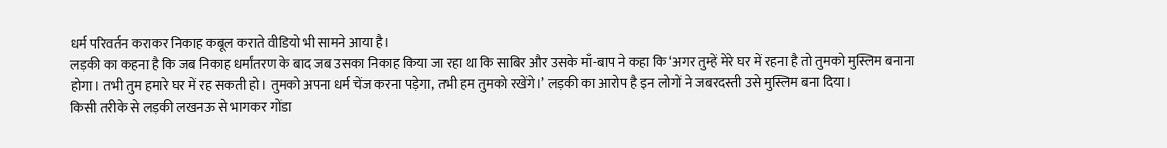धर्म परिवर्तन कराकर निकाह कबूल कराते वीडियो भी सामने आया है।
लड़की का कहना है कि जब निकाह धर्मांतरण के बाद जब उसका निकाह किया जा रहा था कि साबिर और उसके माँ-बाप ने कहा कि ‘अगर तुम्हें मेरे घर में रहना है तो तुमको मुस्लिम बनाना होगा। तभी तुम हमारे घर में रह सकती हो। तुमको अपना धर्म चेंज करना पड़ेगा, तभी हम तुमको रखेंगे।’ लड़की का आरोप है इन लोगों ने जबरदस्ती उसे मुस्लिम बना दिया।
किसी तरीके से लड़की लखनऊ से भागकर गोंडा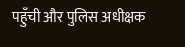पहुँची और पुलिस अधीक्षक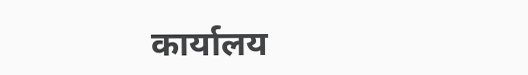कार्यालय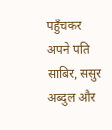पहुँचकर अपने पति साबिर, ससुर अब्दुल और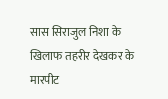सास सिराजुल निशा के खिलाफ तहरीर देखकर के मारपीट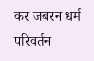कर जबरन धर्म परिवर्तन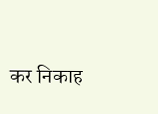कर निकाह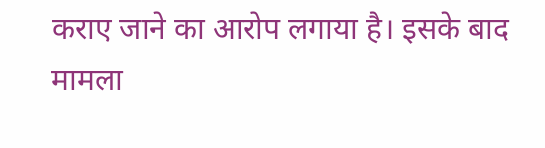कराए जाने का आरोप लगाया है। इसके बाद मामला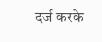दर्ज करके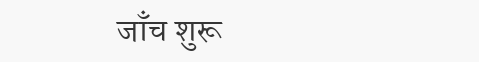जाँच शुरू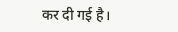कर दी गई है।